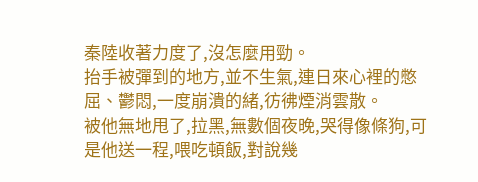秦陸收著力度了,沒怎麼用勁。
抬手被彈到的地方,並不生氣,連日來心裡的憋屈、鬱悶,一度崩潰的緒,彷彿煙消雲散。
被他無地甩了,拉黑,無數個夜晚,哭得像條狗,可是他送一程,喂吃頓飯,對說幾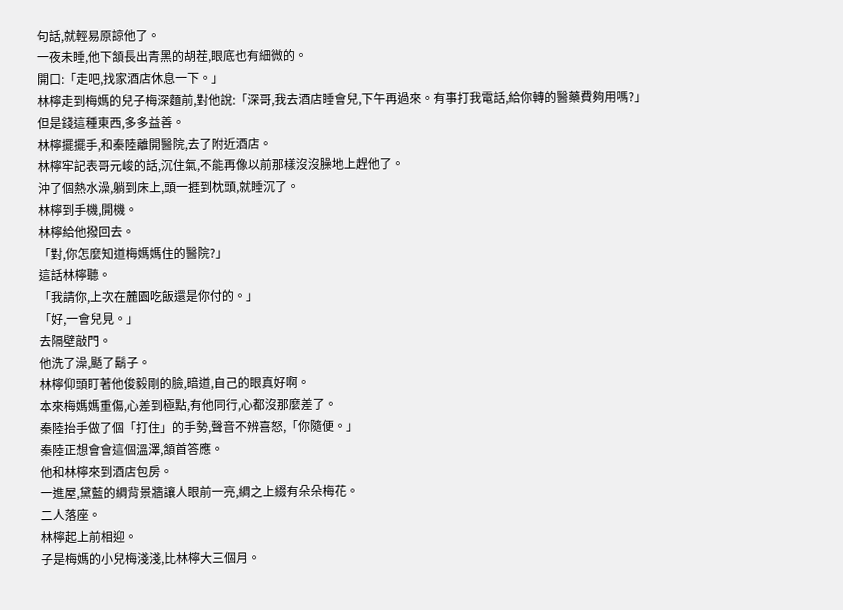句話,就輕易原諒他了。
一夜未睡,他下頷長出青黑的胡茬,眼底也有細微的。
開口:「走吧,找家酒店休息一下。」
林檸走到梅媽的兒子梅深麵前,對他說:「深哥,我去酒店睡會兒,下午再過來。有事打我電話,給你轉的醫藥費夠用嗎?」
但是錢這種東西,多多益善。
林檸擺擺手,和秦陸離開醫院,去了附近酒店。
林檸牢記表哥元峻的話,沉住氣,不能再像以前那樣沒沒臊地上趕他了。
沖了個熱水澡,躺到床上,頭一捱到枕頭,就睡沉了。
林檸到手機,開機。
林檸給他撥回去。
「對,你怎麼知道梅媽媽住的醫院?」
這話林檸聽。
「我請你,上次在麓園吃飯還是你付的。」
「好,一會兒見。」
去隔壁敲門。
他洗了澡,颳了鬍子。
林檸仰頭盯著他俊毅剛的臉,暗道,自己的眼真好啊。
本來梅媽媽重傷,心差到極點,有他同行,心都沒那麼差了。
秦陸抬手做了個「打住」的手勢,聲音不辨喜怒,「你隨便。」
秦陸正想會會這個溫澤,頷首答應。
他和林檸來到酒店包房。
一進屋,黛藍的綢背景牆讓人眼前一亮,綢之上綴有朵朵梅花。
二人落座。
林檸起上前相迎。
子是梅媽的小兒梅淺淺,比林檸大三個月。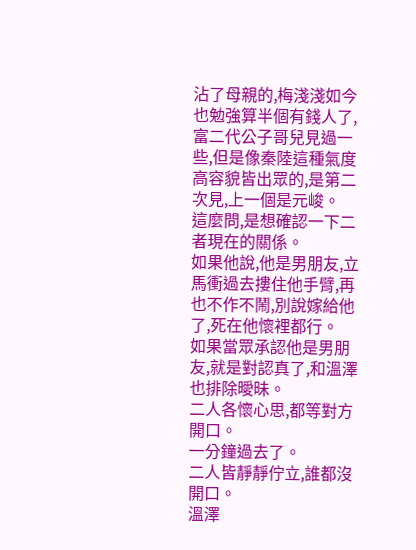沾了母親的,梅淺淺如今也勉強算半個有錢人了,富二代公子哥兒見過一些,但是像秦陸這種氣度高容貌皆出眾的,是第二次見,上一個是元峻。
這麼問,是想確認一下二者現在的關係。
如果他說,他是男朋友,立馬衝過去摟住他手臂,再也不作不鬧,別說嫁給他了,死在他懷裡都行。
如果當眾承認他是男朋友,就是對認真了,和溫澤也排除曖昧。
二人各懷心思,都等對方開口。
一分鐘過去了。
二人皆靜靜佇立,誰都沒開口。
溫澤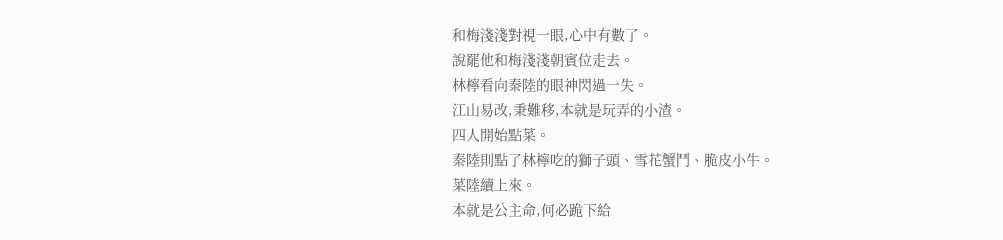和梅淺淺對視一眼,心中有數了。
說罷他和梅淺淺朝賓位走去。
林檸看向秦陸的眼神閃過一失。
江山易改,秉難移,本就是玩弄的小渣。
四人開始點菜。
秦陸則點了林檸吃的獅子頭、雪花蟹鬥、脆皮小牛。
菜陸續上來。
本就是公主命,何必跪下給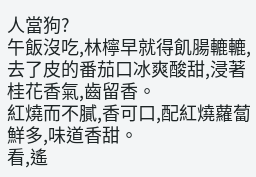人當狗?
午飯沒吃,林檸早就得飢腸轆轆,去了皮的番茄口冰爽酸甜,浸著桂花香氣,齒留香。
紅燒而不膩,香可口,配紅燒蘿蔔鮮多,味道香甜。
看,遙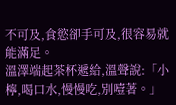不可及,食慾卻手可及,很容易就能滿足。
溫澤端起茶杯遞給,溫聲說:「小檸,喝口水,慢慢吃,別噎著。」